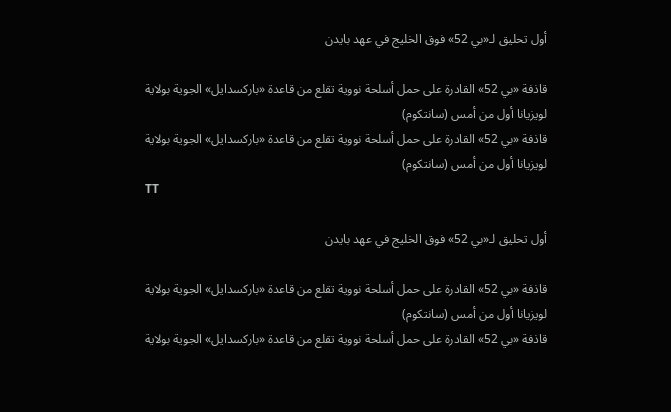أول تحليق لـ«بي 52» فوق الخليج في عهد بايدن

قاذفة «بي 52» القادرة على حمل أسلحة نووية تقلع من قاعدة «باركسدايل» الجوية بولاية لويزيانا أول من أمس (سانتكوم)
قاذفة «بي 52» القادرة على حمل أسلحة نووية تقلع من قاعدة «باركسدايل» الجوية بولاية لويزيانا أول من أمس (سانتكوم)
TT

أول تحليق لـ«بي 52» فوق الخليج في عهد بايدن

قاذفة «بي 52» القادرة على حمل أسلحة نووية تقلع من قاعدة «باركسدايل» الجوية بولاية لويزيانا أول من أمس (سانتكوم)
قاذفة «بي 52» القادرة على حمل أسلحة نووية تقلع من قاعدة «باركسدايل» الجوية بولاية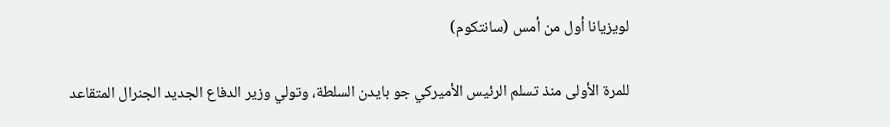لويزيانا أول من أمس (سانتكوم)

للمرة الأولى منذ تسلم الرئيس الأميركي جو بايدن السلطة، وتولي وزير الدفاع الجديد الجنرال المتقاعد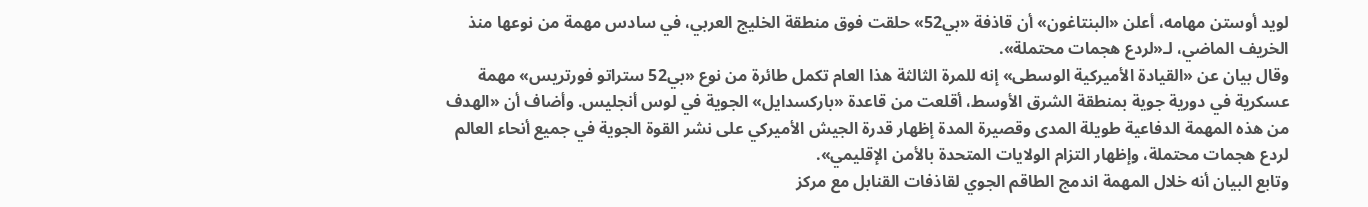لويد أوستن مهامه، أعلن «البنتاغون» أن قاذفة «بي52» حلقت فوق منطقة الخليج العربي، في سادس مهمة من نوعها منذ الخريف الماضي، لـ«لردع هجمات محتملة».
وقال بيان عن «القيادة الأميركية الوسطى» إنه للمرة الثالثة هذا العام تكمل طائرة من نوع «بي52 ستراتو فورتريس» مهمة عسكرية في دورية جوية بمنطقة الشرق الأوسط، أقلعت من قاعدة «باركسدايل» الجوية في لوس أنجليس. وأضاف أن «الهدف من هذه المهمة الدفاعية طويلة المدى وقصيرة المدة إظهار قدرة الجيش الأميركي على نشر القوة الجوية في جميع أنحاء العالم لردع هجمات محتملة، وإظهار التزام الولايات المتحدة بالأمن الإقليمي».
وتابع البيان أنه خلال المهمة اندمج الطاقم الجوي لقاذفات القنابل مع مركز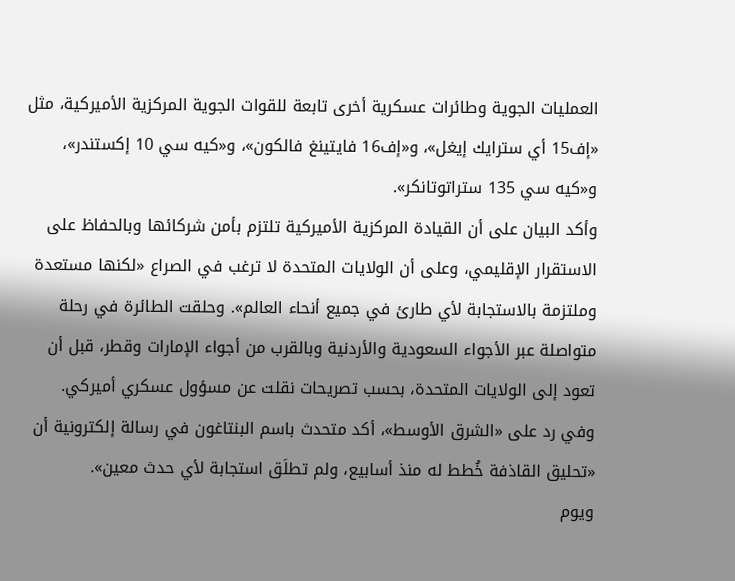العمليات الجوية وطائرات عسكرية أخرى تابعة للقوات الجوية المركزية الأميركية، مثل «إف15 أي سترايك إيغل»، و«إف16 فايتينغ فالكون»، و«كيه سي 10 إكستندر»، و«كيه سي 135 ستراتوتانكر».
وأكد البيان على أن القيادة المركزية الأميركية تلتزم بأمن شركائها وبالحفاظ على الاستقرار الإقليمي، وعلى أن الولايات المتحدة لا ترغب في الصراع «لكنها مستعدة وملتزمة بالاستجابة لأي طارئ في جميع أنحاء العالم». وحلقت الطائرة في رحلة متواصلة عبر الأجواء السعودية والأردنية وبالقرب من أجواء الإمارات وقطر، قبل أن تعود إلى الولايات المتحدة، بحسب تصريحات نقلت عن مسؤول عسكري أميركي.
وفي رد على «الشرق الأوسط»، أكد متحدث باسم البنتاغون في رسالة إلكترونية أن «تحليق القاذفة خُطط له منذ أسابيع، ولم تطلَق استجابة لأي حدث معين».
ويوم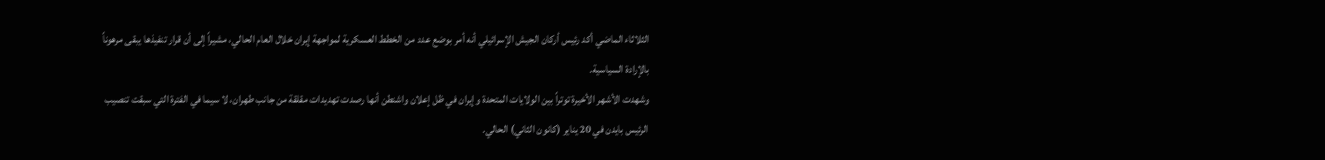الثلاثاء الماضي أكد رئيس أركان الجيش الإسرائيلي أنه أمر بوضع عدد من الخطط العسكرية لمواجهة إيران خلال العام الحالي، مشيراً إلى أن قرار تنفيذها يبقى مرهوناً بالإرادة السياسية.
وشهدت الأشهر الأخيرة توتراً بين الولايات المتحدة وإيران في ظل إعلان واشنطن أنها رصدت تهديدات مقلقة من جانب طهران، لا سيما في الفترة التي سبقت تنصيب الرئيس بايدن في 20 يناير (كانون الثاني) الحالي.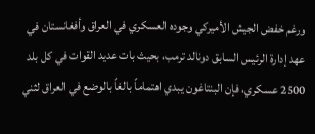ورغم خفض الجيش الأميركي وجوده العسكري في العراق وأفغانستان في عهد إدارة الرئيس السابق دونالد ترمب، بحيث بات عديد القوات في كل بلد 2500 عسكري، فإن البنتاغون يبدي اهتماماً بالغاً بالوضع في العراق لثني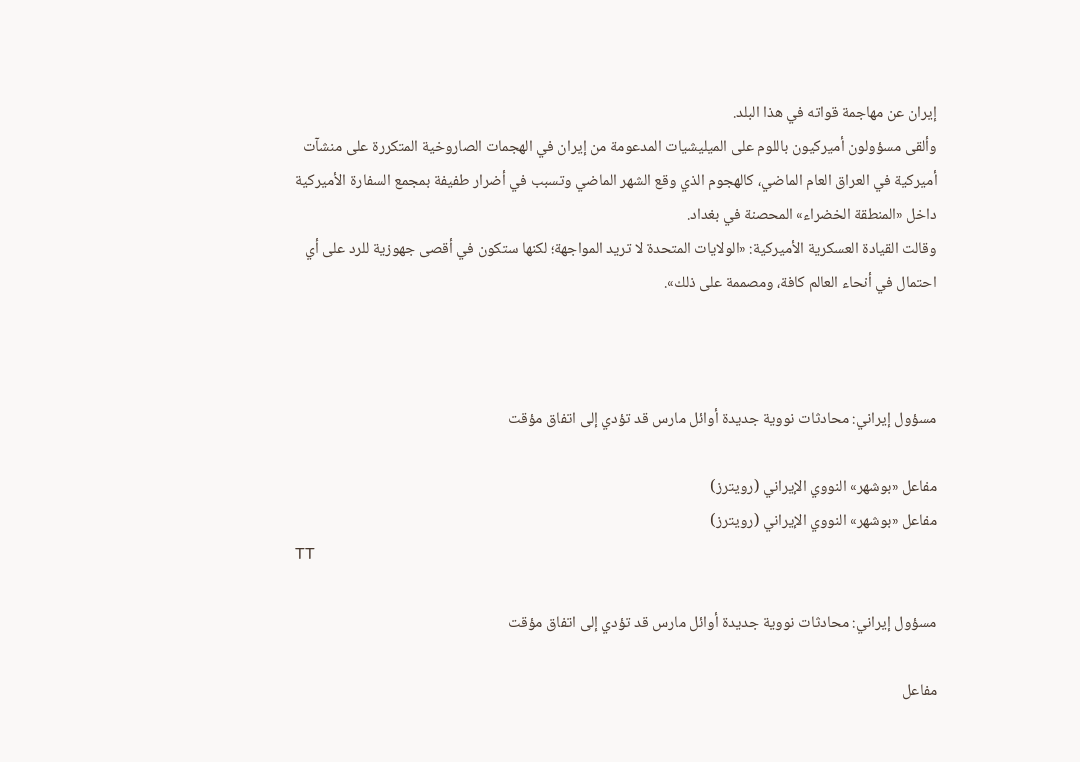إيران عن مهاجمة قواته في هذا البلد.
وألقى مسؤولون أميركيون باللوم على الميليشيات المدعومة من إيران في الهجمات الصاروخية المتكررة على منشآت أميركية في العراق العام الماضي، كالهجوم الذي وقع الشهر الماضي وتسبب في أضرار طفيفة بمجمع السفارة الأميركية داخل «المنطقة الخضراء» المحصنة في بغداد.
وقالت القيادة العسكرية الأميركية: «الولايات المتحدة لا تريد المواجهة؛ لكنها ستكون في أقصى جهوزية للرد على أي احتمال في أنحاء العالم كافة، ومصممة على ذلك».



مسؤول إيراني: محادثات نووية جديدة أوائل مارس قد تؤدي إلى اتفاق مؤقت

مفاعل «بوشهر» النووي الإيراني (رويترز)
مفاعل «بوشهر» النووي الإيراني (رويترز)
TT

مسؤول إيراني: محادثات نووية جديدة أوائل مارس قد تؤدي إلى اتفاق مؤقت

مفاعل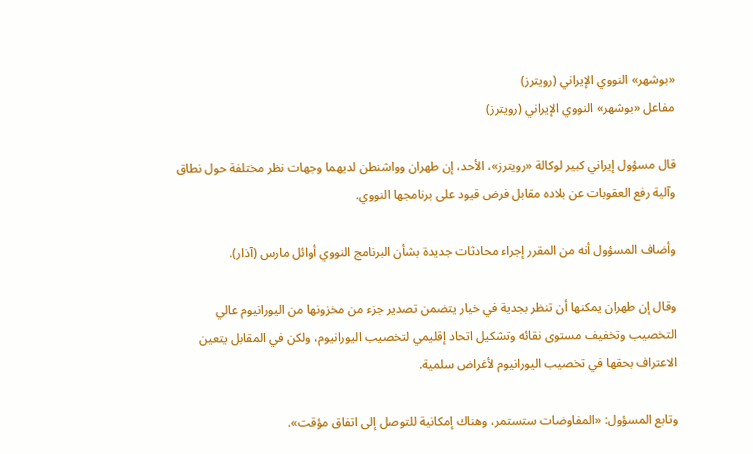«بوشهر» النووي الإيراني (رويترز)
مفاعل «بوشهر» النووي الإيراني (رويترز)

قال مسؤول إيراني كبير لوكالة «رويترز»، الأحد، إن طهران وواشنطن لديهما وجهات نظر مختلفة حول نطاق وآلية رفع العقوبات عن بلاده مقابل فرض قيود على برنامجها النووي.

وأضاف المسؤول أنه من المقرر إجراء محادثات جديدة بشأن البرنامج النووي أوائل مارس (آذار).

وقال ‌إن طهران يمكنها أن تنظر بجدية في خيار يتضمن تصدير جزء من مخزونها من اليورانيوم عالي التخصيب وتخفيف مستوى نقائه وتشكيل اتحاد إقليمي لتخصيب اليورانيوم، ولكن في المقابل يتعين الاعتراف بحقها ‌في تخصيب ‌اليورانيوم لأغراض سلمية.

وتابع المسؤول: «المفاوضات ستستمر، ‌وهناك إمكانية للتوصل إلى اتفاق مؤقت».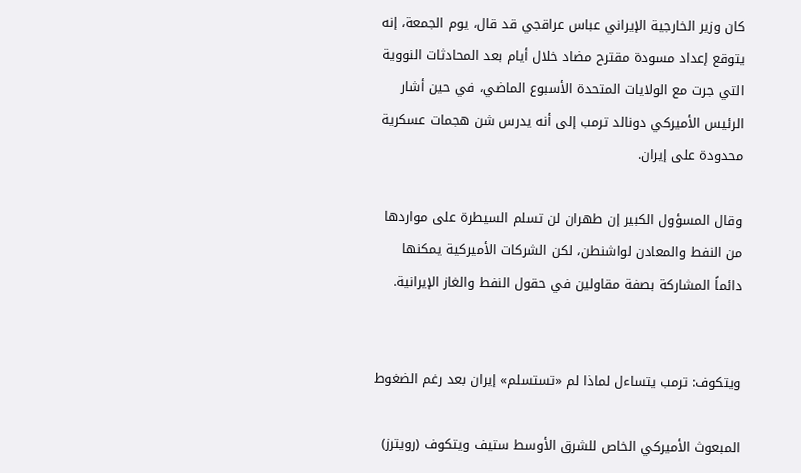كان ‌وزير الخارجية الإيراني عباس عراقجي قد قال، يوم الجمعة، إنه يتوقع إعداد مسودة مقترح مضاد خلال ‌أيام بعد المحادثات النووية التي جرت مع الولايات المتحدة الأسبوع الماضي، في حين أشار الرئيس الأميركي دونالد ترمب إلى أنه يدرس شن هجمات عسكرية محدودة على إيران.

وقال المسؤول الكبير إن طهران لن تسلم السيطرة على مواردها من النفط والمعادن لواشنطن، لكن الشركات الأميركية يمكنها دائماً المشاركة بصفة مقاولين في حقول النفط والغاز الإيرانية.


ويتكوف: ترمب يتساءل لماذا لم «تستسلم» إيران بعد رغم الضغوط

المبعوث الأميركي الخاص للشرق الأوسط ستيف ويتكوف (رويترز)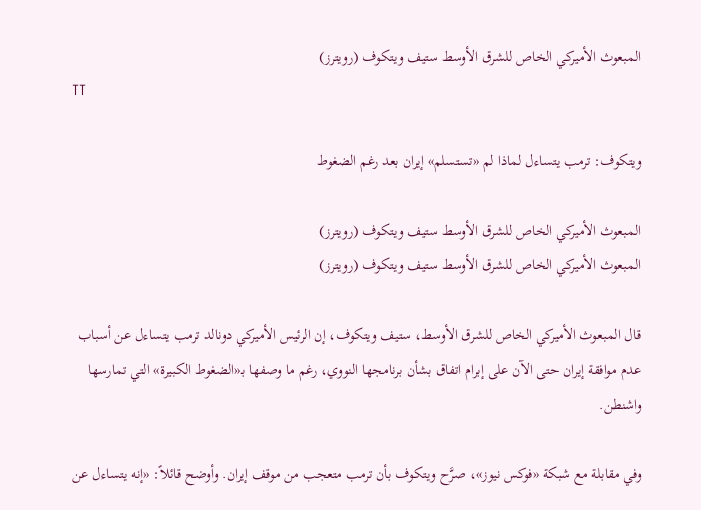المبعوث الأميركي الخاص للشرق الأوسط ستيف ويتكوف (رويترز)
TT

ويتكوف: ترمب يتساءل لماذا لم «تستسلم» إيران بعد رغم الضغوط

المبعوث الأميركي الخاص للشرق الأوسط ستيف ويتكوف (رويترز)
المبعوث الأميركي الخاص للشرق الأوسط ستيف ويتكوف (رويترز)

قال المبعوث الأميركي الخاص للشرق الأوسط، ستيف ويتكوف، إن الرئيس الأميركي دونالد ترمب يتساءل عن أسباب عدم موافقة إيران حتى الآن على إبرام اتفاق بشأن برنامجها النووي، رغم ما وصفها بـ«الضغوط الكبيرة» التي تمارسها واشنطن.

وفي مقابلة مع شبكة «فوكس نيوز»، صرَّح ويتكوف بأن ترمب متعجب من موقف إيران. وأوضح قائلاً: «إنه يتساءل عن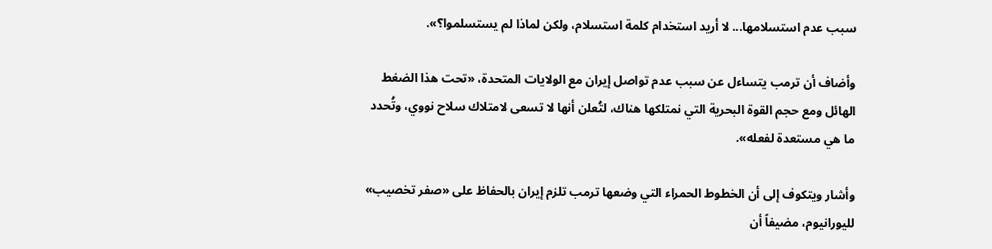سبب عدم استسلامها... لا أريد استخدام كلمة استسلام، ولكن لماذا لم يستسلموا؟».

وأضاف أن ترمب يتساءل عن سبب عدم تواصل إيران مع الولايات المتحدة، «تحت هذا الضغط الهائل ومع حجم القوة البحرية التي نمتلكها هناك، لتُعلن أنها لا تسعى لامتلاك سلاح نووي، وتُحدد ما هي مستعدة لفعله».

وأشار ويتكوف إلى أن الخطوط الحمراء التي وضعها ترمب تلزم إيران بالحفاظ على «صفر تخصيب» لليورانيوم، مضيفاً أن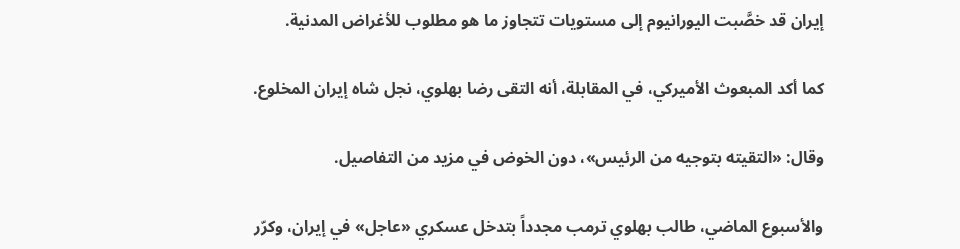إيران قد خصَّبت اليورانيوم إلى مستويات تتجاوز ما هو مطلوب للأغراض المدنية.

كما أكد المبعوث الأميركي، في المقابلة، أنه التقى رضا بهلوي، نجل شاه إيران المخلوع.

وقال: «التقيته بتوجيه من الرئيس»، دون الخوض في مزيد من التفاصيل.

والأسبوع الماضي، طالب بهلوي ترمب مجدداً بتدخل عسكري «عاجل» في إيران، وكرّر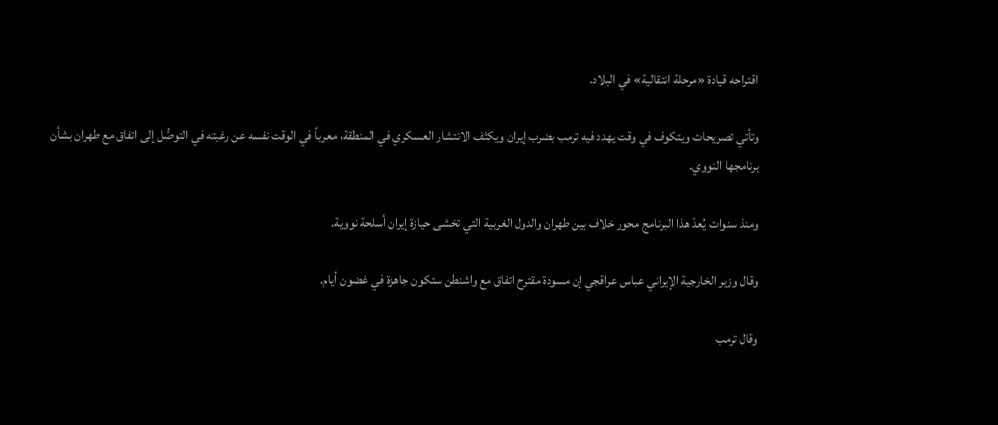اقتراحه قيادة «مرحلة انتقالية» في البلاد.

وتأتي تصريحات ويتكوف في وقت يهدد فيه ترمب بضرب إيران ويكثف الانتشار العسكري في المنطقة، معرباً في الوقت نفسه عن رغبته في التوصُّل إلى اتفاق مع طهران بشأن برنامجها النووي.

ومنذ سنوات يُعدّ هذا البرنامج محور خلاف بين طهران والدول الغربية التي تخشى حيازة إيران أسلحة نووية.

وقال وزير الخارجية الإيراني عباس عراقجي إن مسودة مقترح اتفاق مع واشنطن ستكون جاهزة في غضون أيام.

وقال ترمب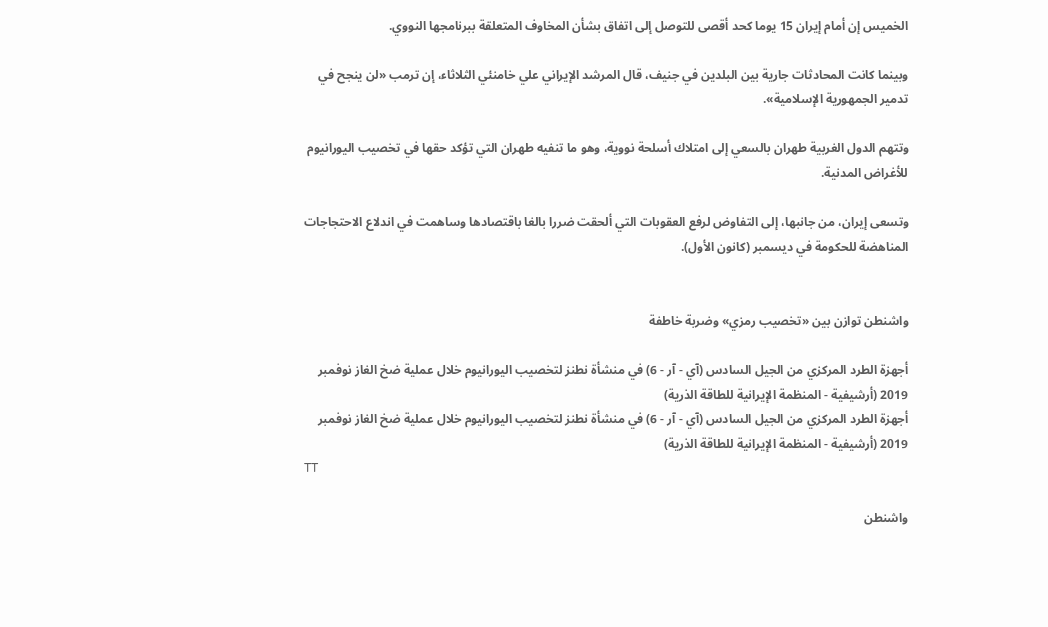الخميس إن أمام إيران 15 يوما كحد أقصى للتوصل إلى اتفاق بشأن المخاوف المتعلقة ببرنامجها النووي.

وبينما كانت المحادثات جارية بين البلدين في جنيف، قال المرشد الإيراني علي خامنئي الثلاثاء، إن ترمب «لن ينجح في تدمير الجمهورية الإسلامية».

وتتهم الدول الغربية طهران بالسعي إلى امتلاك أسلحة نووية، وهو ما تنفيه طهران التي تؤكد حقها في تخصيب اليورانيوم للأغراض المدنية.

وتسعى إيران، من جانبها، إلى التفاوض لرفع العقوبات التي ألحقت ضررا بالغا باقتصادها وساهمت في اندلاع الاحتجاجات المناهضة للحكومة في ديسمبر (كانون الأول).


واشنطن توازن بين «تخصيب رمزي» وضربة خاطفة

أجهزة الطرد المركزي من الجيل السادس (آي - آر - 6) في منشأة نطنز لتخصيب اليورانيوم خلال عملية ضخ الغاز نوفمبر 2019 (أرشيفية - المنظمة الإيرانية للطاقة الذرية)
أجهزة الطرد المركزي من الجيل السادس (آي - آر - 6) في منشأة نطنز لتخصيب اليورانيوم خلال عملية ضخ الغاز نوفمبر 2019 (أرشيفية - المنظمة الإيرانية للطاقة الذرية)
TT

واشنطن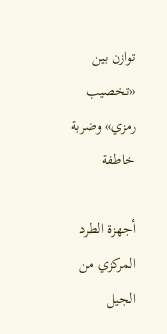توازن بين «تخصيب رمزي» وضربة خاطفة

أجهزة الطرد المركزي من الجيل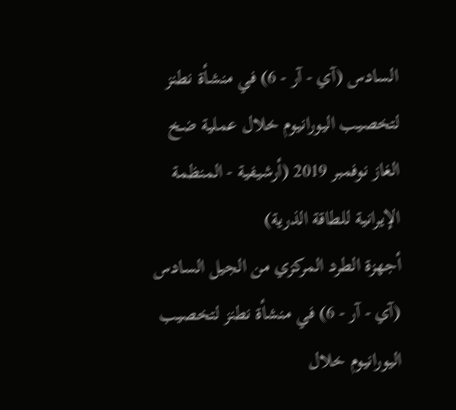السادس (آي - آر - 6) في منشأة نطنز لتخصيب اليورانيوم خلال عملية ضخ الغاز نوفمبر 2019 (أرشيفية - المنظمة الإيرانية للطاقة الذرية)
أجهزة الطرد المركزي من الجيل السادس (آي - آر - 6) في منشأة نطنز لتخصيب اليورانيوم خلال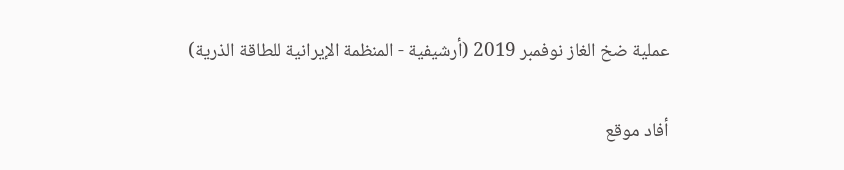عملية ضخ الغاز نوفمبر 2019 (أرشيفية - المنظمة الإيرانية للطاقة الذرية)

أفاد موقع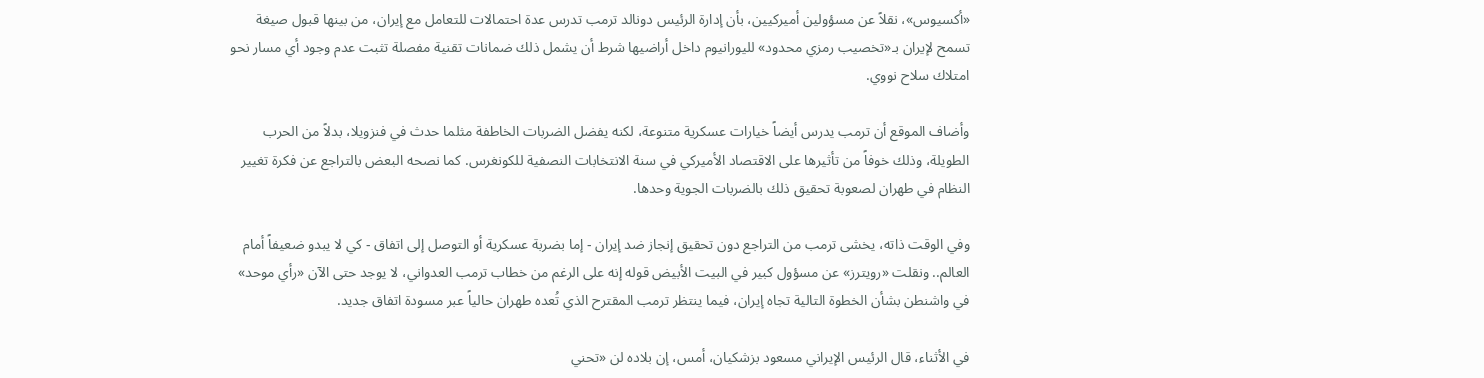«أكسيوس»، نقلاً عن مسؤولين أميركيين، بأن إدارة الرئيس دونالد ترمب تدرس عدة احتمالات للتعامل مع إيران، من بينها قبول صيغة تسمح لإيران بـ«تخصيب رمزي محدود» لليورانيوم داخل أراضيها شرط أن يشمل ذلك ضمانات تقنية مفصلة تثبت عدم وجود أي مسار نحو امتلاك سلاح نووي.

وأضاف الموقع أن ترمب يدرس أيضاً خيارات عسكرية متنوعة، لكنه يفضل الضربات الخاطفة مثلما حدث في فنزويلا، بدلاً من الحرب الطويلة، وذلك خوفاً من تأثيرها على الاقتصاد الأميركي في سنة الانتخابات النصفية للكونغرس. كما نصحه البعض بالتراجع عن فكرة تغيير النظام في طهران لصعوبة تحقيق ذلك بالضربات الجوية وحدها.

وفي الوقت ذاته، يخشى ترمب من التراجع دون تحقيق إنجاز ضد إيران - إما بضربة عسكرية أو التوصل إلى اتفاق - كي لا يبدو ضعيفاً أمام العالم.. ونقلت «رويترز» عن مسؤول كبير في البيت الأبيض قوله إنه على الرغم من خطاب ترمب العدواني، لا يوجد حتى الآن «رأي موحد» في واشنطن بشأن الخطوة التالية تجاه إيران، فيما ينتظر ترمب المقترح الذي تُعده طهران حالياً عبر مسودة اتفاق جديد.

في الأثناء، قال الرئيس الإيراني مسعود بزشكيان، أمس، إن بلاده ‌لن «تحني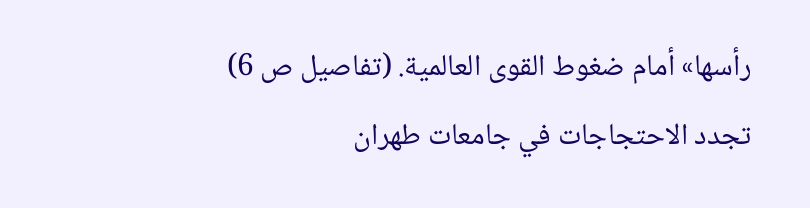رأسها» أمام ضغوط القوى العالمية. (تفاصيل ص 6) تجدد الاحتجاجات في جامعات طهران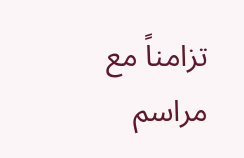تزامناً مع مراسم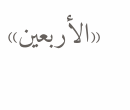«الأربعين»